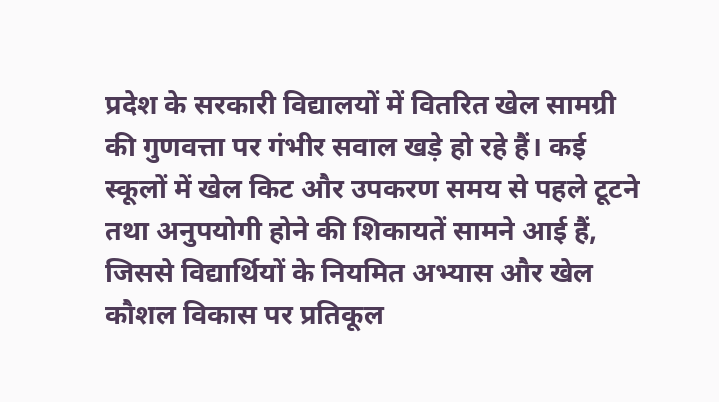प्रदेश के सरकारी विद्यालयों में वितरित खेल सामग्री की गुणवत्ता पर गंभीर सवाल खड़े हो रहे हैं। कई स्कूलों में खेल किट और उपकरण समय से पहले टूटने तथा अनुपयोगी होने की शिकायतें सामने आई हैं, जिससे विद्यार्थियों के नियमित अभ्यास और खेल कौशल विकास पर प्रतिकूल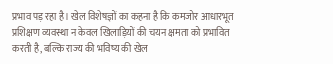प्रभाव पड़ रहा है। खेल विशेषज्ञों का कहना है कि कमजोर आधारभूत प्रशिक्षण व्यवस्था न केवल खिलाड़ियों की चयन क्षमता को प्रभावित करती है, बल्कि राज्य की भविष्य की खेल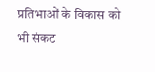प्रतिभाओं के विकास को भी संकट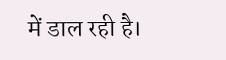में डाल रही है।